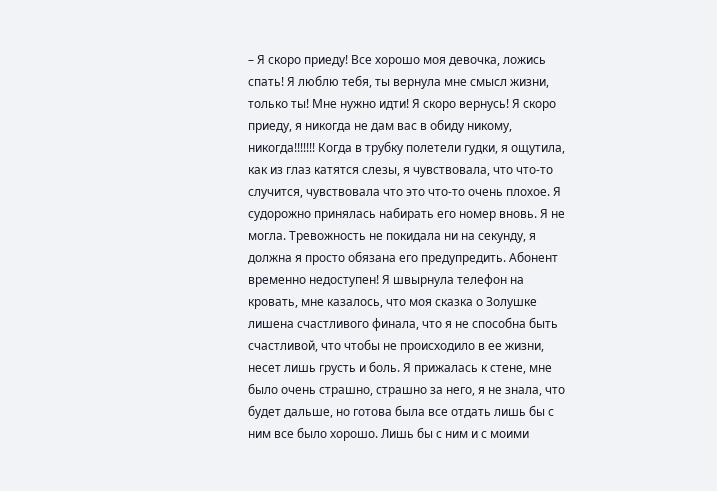– Я скоро приеду! Все хорошо моя девочка, ложись спать! Я люблю тебя, ты вернула мне смысл жизни, только ты! Мне нужно идти! Я скоро вернусь! Я скоро приеду, я никогда не дам вас в обиду никому, никогда!!!!!!! Когда в трубку полетели гудки, я ощутила, как из глаз катятся слезы, я чувствовала, что что-то случится, чувствовала что это что-то очень плохое. Я судорожно принялась набирать его номер вновь. Я не могла. Тревожность не покидала ни на секунду, я должна я просто обязана его предупредить. Абонент временно недоступен! Я швырнула телефон на кровать, мне казалось, что моя сказка о Золушке лишена счастливого финала, что я не способна быть счастливой, что чтобы не происходило в ее жизни, несет лишь грусть и боль. Я прижалась к стене, мне было очень страшно, страшно за него, я не знала, что будет дальше, но готова была все отдать лишь бы с ним все было хорошо. Лишь бы с ним и с моими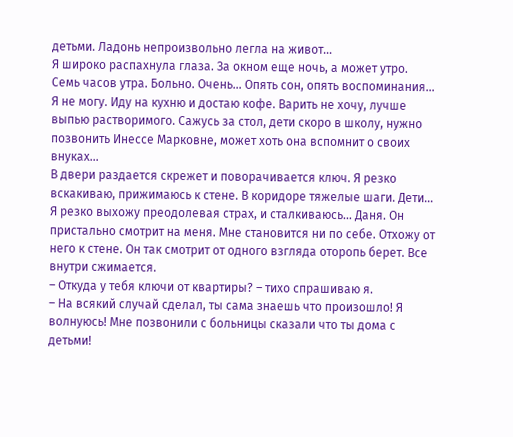детьми. Ладонь непроизвольно легла на живот…
Я широко распахнула глаза. За окном еще ночь, а может утро. Семь часов утра. Больно. Очень… Опять сон, опять воспоминания… Я не могу. Иду на кухню и достаю кофе. Варить не хочу, лучше выпью растворимого. Сажусь за стол, дети скоро в школу, нужно позвонить Инессе Марковне, может хоть она вспомнит о своих внуках…
В двери раздается скрежет и поворачивается ключ. Я резко вскакиваю, прижимаюсь к стене. В коридоре тяжелые шаги. Дети…
Я резко выхожу преодолевая страх, и сталкиваюсь… Даня. Он пристально смотрит на меня. Мне становится ни по себе. Отхожу от него к стене. Он так смотрит от одного взгляда оторопь берет. Все внутри сжимается.
– Откуда у тебя ключи от квартиры? – тихо спрашиваю я.
– На всякий случай сделал, ты сама знаешь что произошло! Я волнуюсь! Мне позвонили с больницы сказали что ты дома с детьми!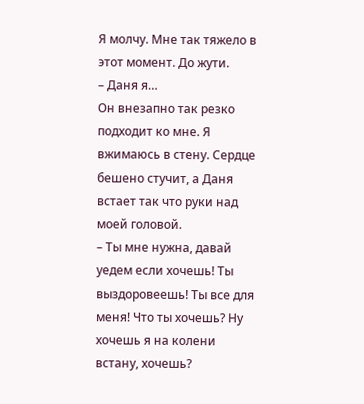Я молчу. Мне так тяжело в этот момент. До жути.
– Даня я…
Он внезапно так резко подходит ко мне. Я вжимаюсь в стену. Сердце бешено стучит, а Даня встает так что руки над моей головой.
– Ты мне нужна, давай уедем если хочешь! Ты выздоровеешь! Ты все для меня! Что ты хочешь? Ну хочешь я на колени встану, хочешь?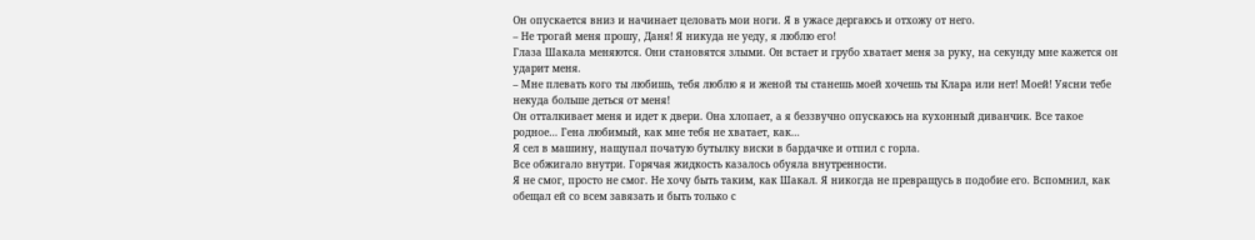Он опускается вниз и начинает целовать мои ноги. Я в ужасе дергаюсь и отхожу от него.
– Не трогай меня прошу, Даня! Я никуда не уеду, я люблю его!
Глаза Шакала меняются. Они становятся злыми. Он встает и грубо хватает меня за руку, на секунду мне кажется он ударит меня.
– Мне плевать кого ты любишь, тебя люблю я и женой ты станешь моей хочешь ты Клара или нет! Моей! Уясни тебе некуда больше деться от меня!
Он отталкивает меня и идет к двери. Она хлопает, а я беззвучно опускаюсь на кухонный диванчик. Все такое родное… Гена любимый, как мне тебя не хватает, как…
Я сел в машину, нащупал початую бутылку виски в бардачке и отпил с горла.
Все обжигало внутри. Горячая жидкость казалось обуяла внутренности.
Я не смог, просто не смог. Не хочу быть таким, как Шакал. Я никогда не превращусь в подобие его. Вспомнил, как обещал ей со всем завязать и быть только с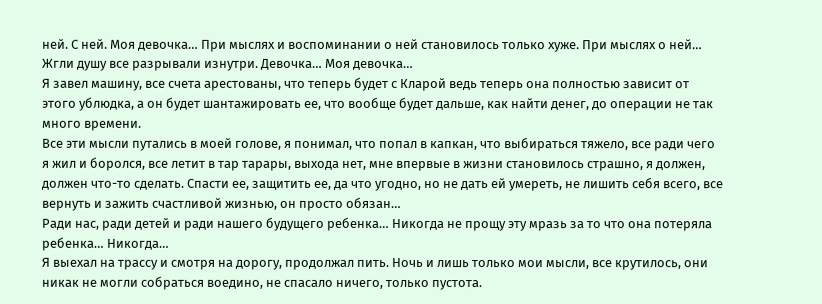ней. С ней. Моя девочка… При мыслях и воспоминании о ней становилось только хуже. При мыслях о ней… Жгли душу все разрывали изнутри. Девочка… Моя девочка…
Я завел машину, все счета арестованы, что теперь будет с Кларой ведь теперь она полностью зависит от этого ублюдка, а он будет шантажировать ее, что вообще будет дальше, как найти денег, до операции не так много времени.
Все эти мысли путались в моей голове, я понимал, что попал в капкан, что выбираться тяжело, все ради чего я жил и боролся, все летит в тар тарары, выхода нет, мне впервые в жизни становилось страшно, я должен, должен что-то сделать. Спасти ее, защитить ее, да что угодно, но не дать ей умереть, не лишить себя всего, все вернуть и зажить счастливой жизнью, он просто обязан…
Ради нас, ради детей и ради нашего будущего ребенка… Никогда не прощу эту мразь за то что она потеряла ребенка… Никогда…
Я выехал на трассу и смотря на дорогу, продолжал пить. Ночь и лишь только мои мысли, все крутилось, они никак не могли собраться воедино, не спасало ничего, только пустота.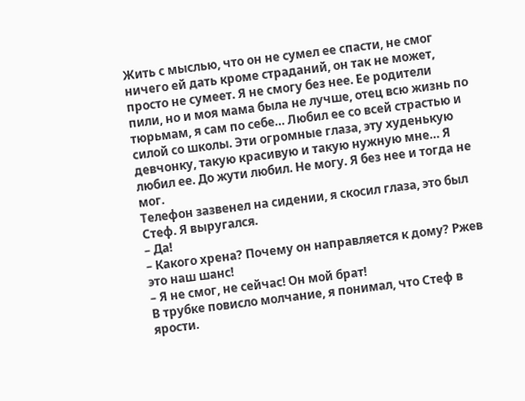Жить с мыслью, что он не сумел ее спасти, не смог ничего ей дать кроме страданий, он так не может, просто не сумеет. Я не смогу без нее. Ее родители пили, но и моя мама была не лучше, отец всю жизнь по тюрьмам, я сам по себе… Любил ее со всей страстью и силой со школы. Эти огромные глаза, эту худенькую девчонку, такую красивую и такую нужную мне… Я любил ее. До жути любил. Не могу. Я без нее и тогда не мог.
Телефон зазвенел на сидении, я скосил глаза, это был Стеф. Я выругался.
– Да!
– Какого хрена? Почему он направляется к дому? Ржев это наш шанс!
– Я не смог, не сейчас! Он мой брат!
В трубке повисло молчание, я понимал, что Стеф в ярости.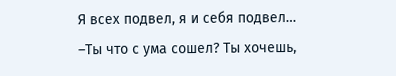Я всех подвел, я и себя подвел…
–Ты что с ума сошел? Ты хочешь,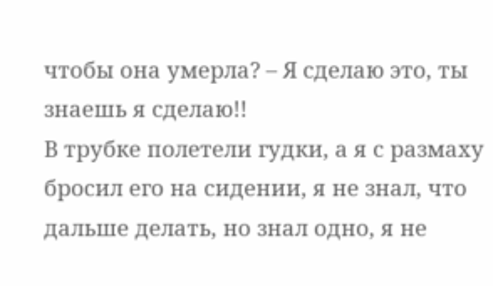чтобы она умерла? – Я сделаю это, ты знаешь я сделаю!!
В трубке полетели гудки, а я с размаху бросил его на сидении, я не знал, что дальше делать, но знал одно, я не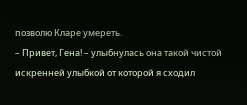позволю Кларе умереть.
– Привет, Гена! – улыбнулась она такой чистой искренней улыбкой от которой я сходил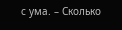с ума. – Сколько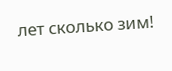лет сколько зим!